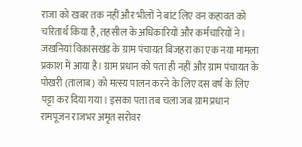राजा को खबर तक नहीं और भीलों ने बांट लिए वन कहावत को चरितार्थ किया है, तहसील के अधिकारियों और कर्मचारियों ने। जखनियां विकासखंड के ग्राम पंचायत बिजहरा का एक नया मामला प्रकाश में आया है। ग्राम प्रधान को पता ही नहीं और ग्राम पंचायत के पोखरी (तालाब) को मत्स्य पालन करने के लिए दस वर्ष के लिए पट्टा कर दिया गया। इसका पता तब चला जब ग्राम प्रधान रामपूजन राजभर अमृत सरोवर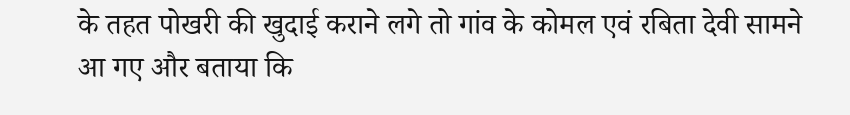के तहत पोखरी की खुदाई कराने लगे तो गांव के कोमल एवं रबिता देवी सामने आ गए और बताया कि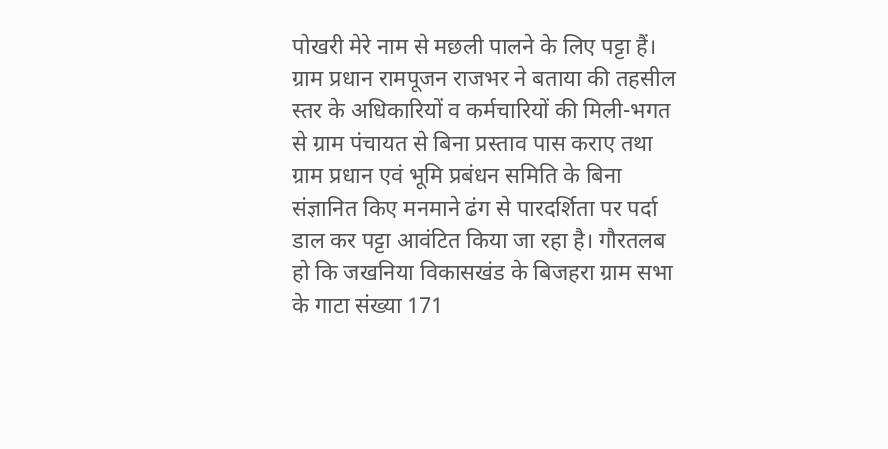पोखरी मेरे नाम से मछली पालने के लिए पट्टा हैं।
ग्राम प्रधान रामपूजन राजभर ने बताया की तहसील स्तर के अधिकारियों व कर्मचारियों की मिली-भगत से ग्राम पंचायत से बिना प्रस्ताव पास कराए तथा ग्राम प्रधान एवं भूमि प्रबंधन समिति के बिना संज्ञानित किए मनमाने ढंग से पारदर्शिता पर पर्दा डाल कर पट्टा आवंटित किया जा रहा है। गौरतलब हो कि जखनिया विकासखंड के बिजहरा ग्राम सभा के गाटा संख्या 171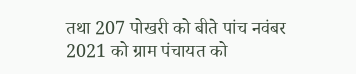तथा 207 पोखरी को बीते पांच नवंबर 2021 को ग्राम पंचायत को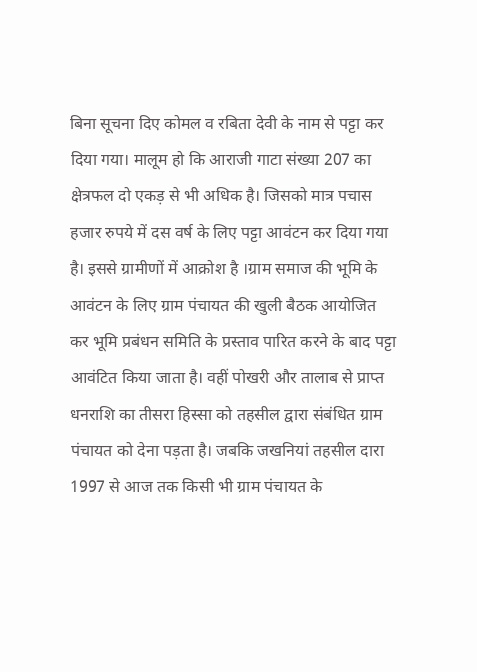बिना सूचना दिए कोमल व रबिता देवी के नाम से पट्टा कर दिया गया। मालूम हो कि आराजी गाटा संख्या 207 का क्षेत्रफल दो एकड़ से भी अधिक है। जिसको मात्र पचास हजार रुपये में दस वर्ष के लिए पट्टा आवंटन कर दिया गया है। इससे ग्रामीणों में आक्रोश है ।ग्राम समाज की भूमि के आवंटन के लिए ग्राम पंचायत की खुली बैठक आयोजित कर भूमि प्रबंधन समिति के प्रस्ताव पारित करने के बाद पट्टा आवंटित किया जाता है। वहीं पोखरी और तालाब से प्राप्त धनराशि का तीसरा हिस्सा को तहसील द्वारा संबंधित ग्राम पंचायत को देना पड़ता है। जबकि जखनियां तहसील दारा 1997 से आज तक किसी भी ग्राम पंचायत के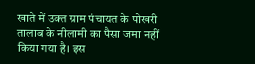खाते में उक्त ग्राम पंचायत के पोखरी तालाब के नीलामी का पैसा जमा नहीं किया गया है। इस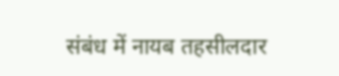संबंध में नायब तहसीलदार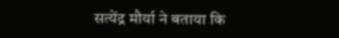सत्येंद्र मौर्या ने बताया कि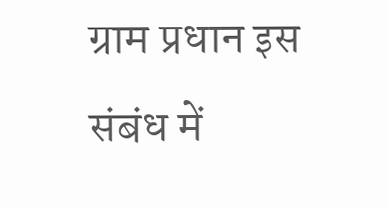ग्राम प्रधान इस संबंध में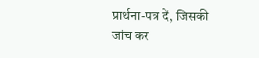प्रार्थना-पत्र दें, जिसकी जांच कर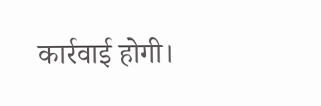कार्रवाई होगी।